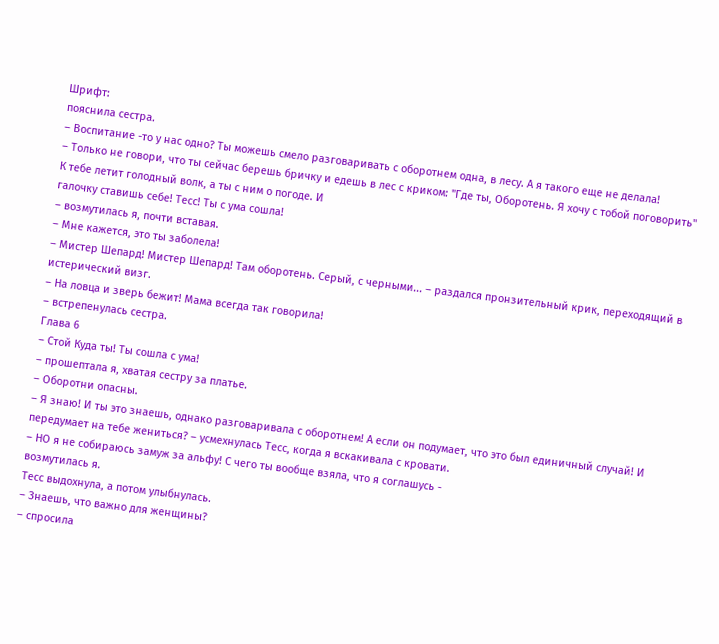Шрифт:
пояснила сестра.
– Воспитание -то у нас одно? Ты можешь смело разговаривать с оборотнем одна, в лесу. А я такого еще не делала!
– Только не говори, что ты сейчас берешь бричку и едешь в лес с криком: "Где ты, Оборотень. Я хочу с тобой поговорить" К тебе летит голодный волк, а ты с ним о погоде. И
галочку ставишь себе! Тесс! Ты с ума сошла!
– возмутилась я, почти вставая.
– Мне кажется, это ты заболела!
– Мистер Шепард! Мистер Шепард! Там оборотень. Серый, с черными... – раздался пронзительный крик, переходящий в истерический визг.
– На ловца и зверь бежит! Мама всегда так говорила!
– встрепенулась сестра.
Глава 6
– Стой Куда ты! Ты сошла с ума!
– прошептала я, хватая сестру за платье.
– Оборотни опасны.
– Я знаю! И ты это знаешь, однако разговаривала с оборотнем! А если он подумает, что это был единичный случай! И передумает на тебе жениться? – усмехнулась Тесс, когда я вскакивала с кровати.
– НО я не собираюсь замуж за альфу! С чего ты вообще взяла, что я соглашусь -
возмутилась я.
Тесс выдохнула, а потом улыбнулась.
– Знаешь, что важно для женщины?
– спросила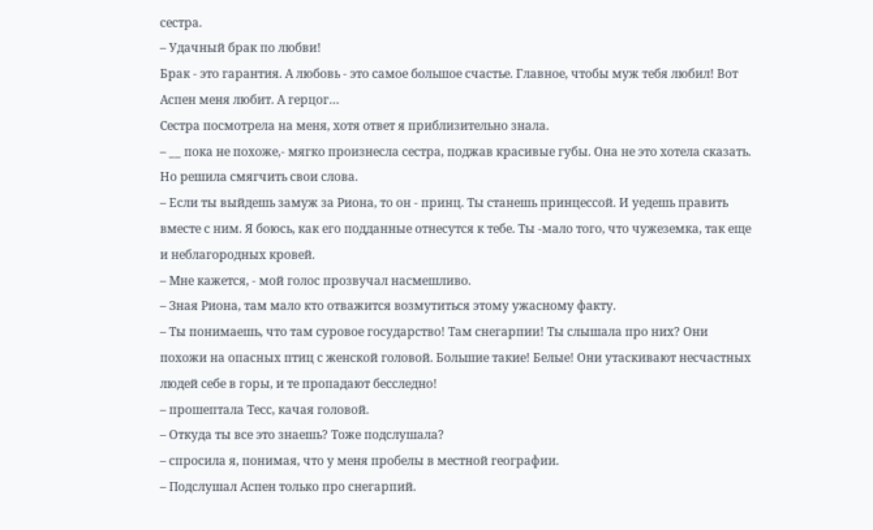сестра.
– Удачный брак по любви!
Брак - это гарантия. А любовь - это самое большое счастье. Главное, чтобы муж тебя любил! Вот Аспен меня любит. А герцог…
Сестра посмотрела на меня, хотя ответ я приблизительно знала.
– __ пока не похоже,- мягко произнесла сестра, поджав красивые губы. Она не это хотела сказать. Но решила смягчить свои слова.
– Если ты выйдешь замуж за Риона, то он - принц. Ты станешь принцессой. И уедешь править вместе с ним. Я боюсь, как его подданные отнесутся к тебе. Ты -мало того, что чужеземка, так еще и неблагородных кровей.
– Мне кажется, - мой голос прозвучал насмешливо.
– Зная Риона, там мало кто отважится возмутиться этому ужасному факту.
– Ты понимаешь, что там суровое государство! Там снегарпии! Ты слышала про них? Они похожи на опасных птиц с женской головой. Большие такие! Белые! Они утаскивают несчастных людей себе в горы, и те пропадают бесследно!
– прошептала Тесс, качая головой.
– Откуда ты все это знаешь? Тоже подслушала?
– спросила я, понимая, что у меня пробелы в местной географии.
– Подслушал Аспен только про снегарпий.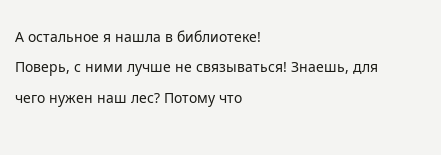А остальное я нашла в библиотеке!
Поверь, с ними лучше не связываться! Знаешь, для чего нужен наш лес? Потому что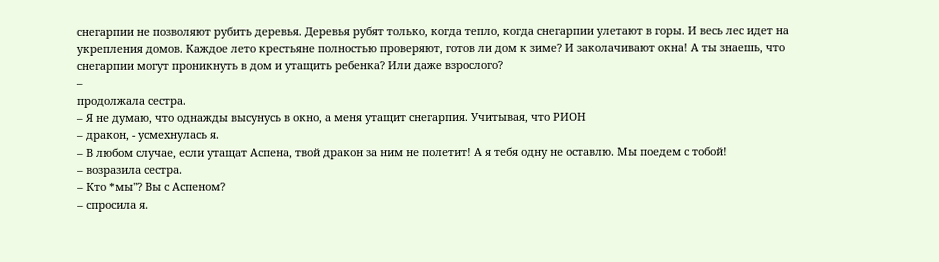снегарпии не позволяют рубить деревья. Деревья рубят только, когда тепло, когда снегарпии улетают в горы. И весь лес идет на укрепления домов. Каждое лето крестьяне полностью проверяют, готов ли дом к зиме? И заколачивают окна! А ты знаешь, что снегарпии могут проникнуть в дом и утащить ребенка? Или даже взрослого?
–
продолжала сестра.
– Я не думаю, что однажды высунусь в окно, а меня утащит снегарпия. Учитывая, что РИОН
– дракон, - усмехнулась я.
– В любом случае, если утащат Аспена, твой дракон за ним не полетит! А я тебя одну не оставлю. Мы поедем с тобой!
– возразила сестра.
– Кто *мы"? Вы с Аспеном?
– спросила я.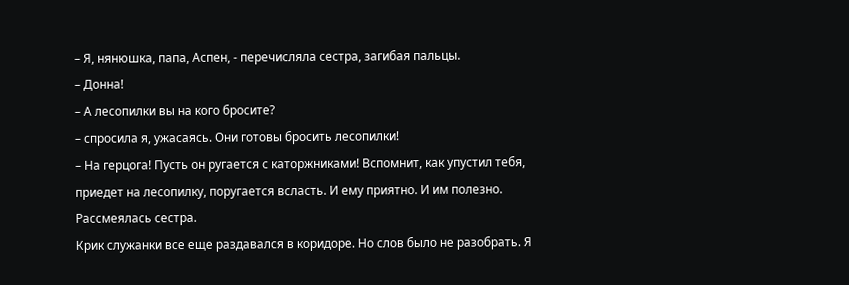– Я, нянюшка, папа, Аспен, - перечисляла сестра, загибая пальцы.
– Донна!
– А лесопилки вы на кого бросите?
– спросила я, ужасаясь. Они готовы бросить лесопилки!
– На герцога! Пусть он ругается с каторжниками! Вспомнит, как упустил тебя, приедет на лесопилку, поругается всласть. И ему приятно. И им полезно.
Рассмеялась сестра.
Крик служанки все еще раздавался в коридоре. Но слов было не разобрать. Я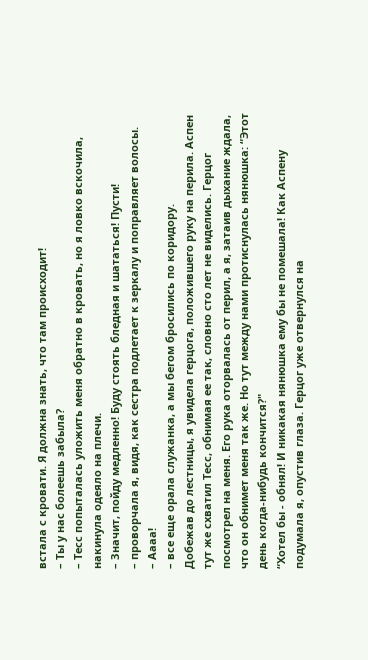встала с кровати. Я должна знать, что там происходит!
– Ты у нас болеешь забыла?
– Тесс попыталась уложить меня обратно в кровать, но я ловко вскочила, накинула одеяло на плечи.
– Значит, пойду медленно! Буду стоять бледная и шататься! Пусти!
– проворчала я, видя, как сестра подлетает к зеркалу и поправляет волосы.
– Аааа!
– все еще орала служанка, а мы бегом бросились по коридору.
Добежав до лестницы, я увидела герцога, положившего руку на перила. Аспен тут же схватил Тесс, обнимая ее так, словно сто лет не виделись. Герцог посмотрел на меня. Его рука оторвалась от перил, а я, затаив дыхание ждала, что он обнимет меня так же. Но тут между нами протиснулась нянюшка: “Этот день когда-нибудь кончится?"
“Хотел бы - обнял! И никакая нянюшка ему бы не помешала! Как Аспену подумала я, опустив глаза. Герцог уже отвернулся на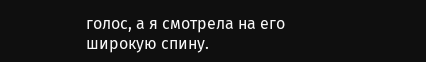голос, а я смотрела на его широкую спину.